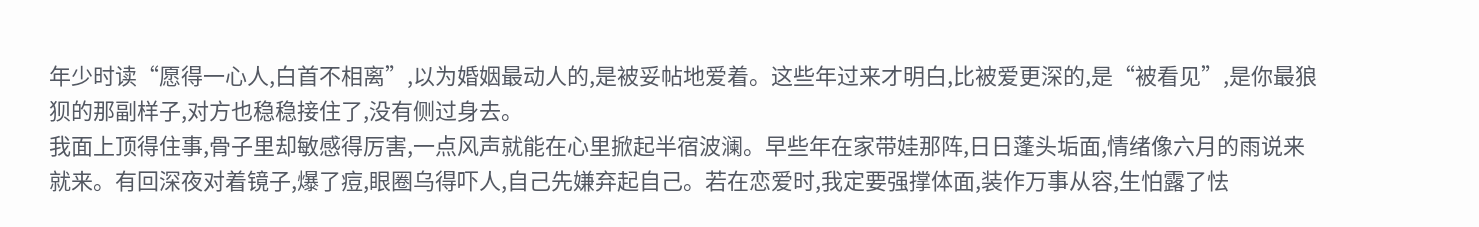年少时读“愿得一心人,白首不相离”,以为婚姻最动人的,是被妥帖地爱着。这些年过来才明白,比被爱更深的,是“被看见”,是你最狼狈的那副样子,对方也稳稳接住了,没有侧过身去。
我面上顶得住事,骨子里却敏感得厉害,一点风声就能在心里掀起半宿波澜。早些年在家带娃那阵,日日蓬头垢面,情绪像六月的雨说来就来。有回深夜对着镜子,爆了痘,眼圈乌得吓人,自己先嫌弃起自己。若在恋爱时,我定要强撑体面,装作万事从容,生怕露了怯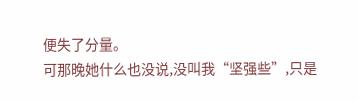便失了分量。
可那晚她什么也没说,没叫我“坚强些”,只是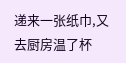递来一张纸巾,又去厨房温了杯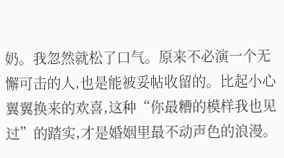奶。我忽然就松了口气。原来不必演一个无懈可击的人,也是能被妥帖收留的。比起小心翼翼换来的欢喜,这种“你最糟的模样我也见过”的踏实,才是婚姻里最不动声色的浪漫。